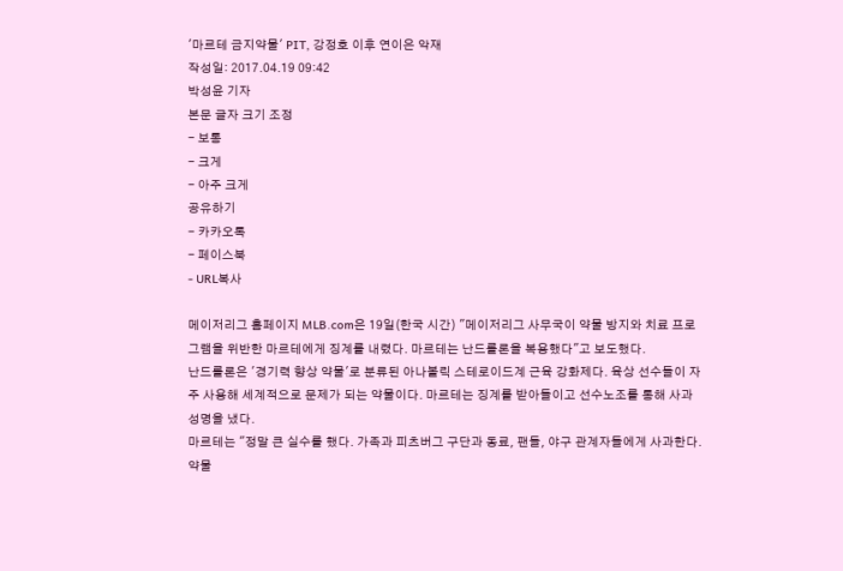'마르테 금지약물' PIT, 강정호 이후 연이은 악재
작성일: 2017.04.19 09:42
박성윤 기자
본문 글자 크기 조정
- 보통
- 크게
- 아주 크게
공유하기
- 카카오톡
- 페이스북
- URL복사

메이저리그 홈페이지 MLB.com은 19일(한국 시간) "메이저리그 사무국이 약물 방지와 치료 프로그램을 위반한 마르테에게 징계를 내렸다. 마르테는 난드롤론을 복용했다"고 보도했다.
난드롤론은 '경기력 향상 약물'로 분류된 아나볼릭 스테로이드계 근육 강화제다. 육상 선수들이 자주 사용해 세계적으로 문제가 되는 약물이다. 마르테는 징계를 받아들이고 선수노조를 통해 사과 성명을 냈다.
마르테는 "정말 큰 실수를 했다. 가족과 피츠버그 구단과 동료, 팬들, 야구 관계자들에게 사과한다. 약물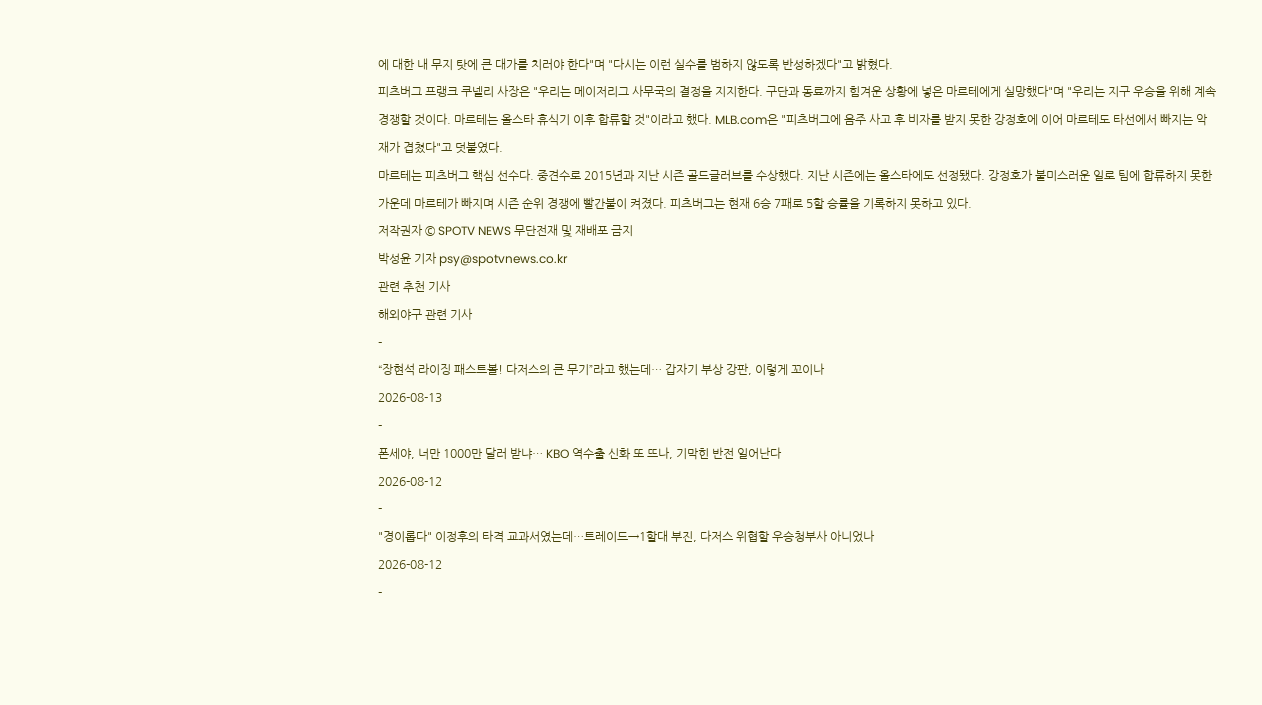에 대한 내 무지 탓에 큰 대가를 치러야 한다"며 "다시는 이런 실수를 범하지 않도록 반성하겠다"고 밝혔다.
피츠버그 프랭크 쿠넬리 사장은 "우리는 메이저리그 사무국의 결정을 지지한다. 구단과 동료까지 힘겨운 상황에 넣은 마르테에게 실망했다"며 "우리는 지구 우승을 위해 계속 경쟁할 것이다. 마르테는 올스타 휴식기 이후 합류할 것"이라고 했다. MLB.com은 "피츠버그에 음주 사고 후 비자를 받지 못한 강정호에 이어 마르테도 타선에서 빠지는 악재가 겹쳤다"고 덧붙였다.
마르테는 피츠버그 핵심 선수다. 중견수로 2015년과 지난 시즌 골드글러브를 수상했다. 지난 시즌에는 올스타에도 선정됐다. 강정호가 불미스러운 일로 팀에 합류하지 못한 가운데 마르테가 빠지며 시즌 순위 경쟁에 빨간불이 켜졌다. 피츠버그는 현재 6승 7패로 5할 승률을 기록하지 못하고 있다.
저작권자 © SPOTV NEWS 무단전재 및 재배포 금지
박성윤 기자 psy@spotvnews.co.kr
관련 추천 기사
해외야구 관련 기사
-
“장현석 라이징 패스트볼! 다저스의 큰 무기”라고 했는데… 갑자기 부상 강판, 이렇게 꼬이나
2026-08-13
-
폰세야, 너만 1000만 달러 받냐… KBO 역수출 신화 또 뜨나, 기막힌 반전 일어난다
2026-08-12
-
"경이롭다" 이정후의 타격 교과서였는데…트레이드→1할대 부진, 다저스 위협할 우승청부사 아니었나
2026-08-12
-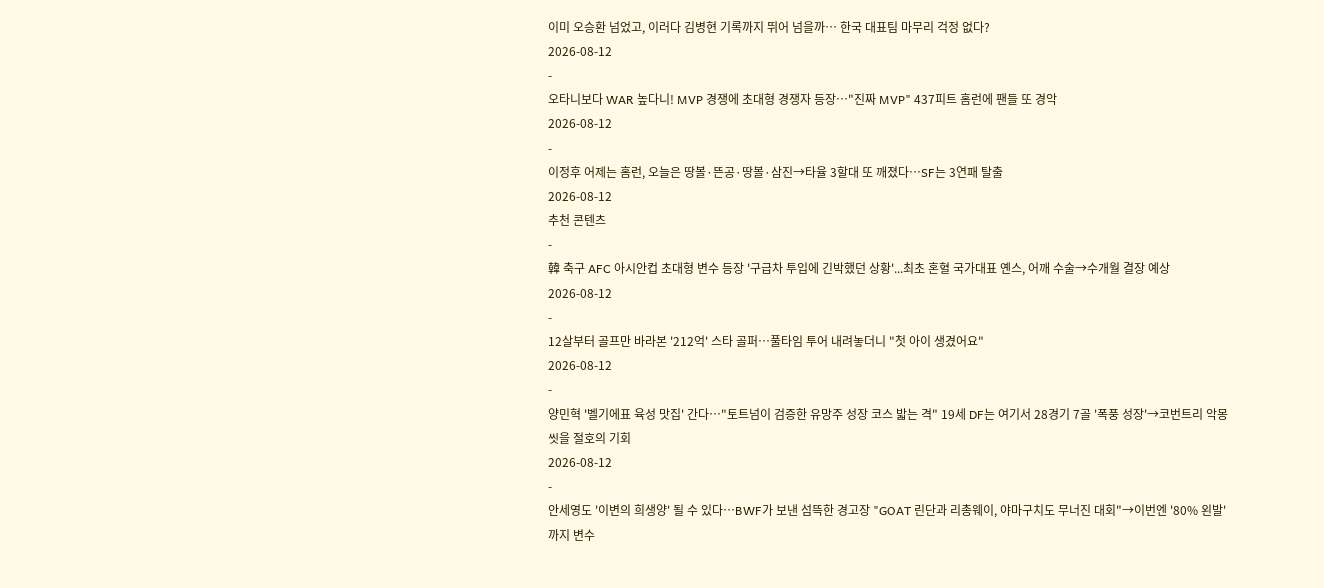이미 오승환 넘었고, 이러다 김병현 기록까지 뛰어 넘을까… 한국 대표팀 마무리 걱정 없다?
2026-08-12
-
오타니보다 WAR 높다니! MVP 경쟁에 초대형 경쟁자 등장…"진짜 MVP" 437피트 홈런에 팬들 또 경악
2026-08-12
-
이정후 어제는 홈런, 오늘은 땅볼·뜬공·땅볼·삼진→타율 3할대 또 깨졌다…SF는 3연패 탈출
2026-08-12
추천 콘텐츠
-
韓 축구 AFC 아시안컵 초대형 변수 등장 '구급차 투입에 긴박했던 상황'...최초 혼혈 국가대표 옌스, 어깨 수술→수개월 결장 예상
2026-08-12
-
12살부터 골프만 바라본 '212억' 스타 골퍼…풀타임 투어 내려놓더니 "첫 아이 생겼어요"
2026-08-12
-
양민혁 '벨기에표 육성 맛집' 간다…"토트넘이 검증한 유망주 성장 코스 밟는 격" 19세 DF는 여기서 28경기 7골 '폭풍 성장'→코번트리 악몽 씻을 절호의 기회
2026-08-12
-
안세영도 '이변의 희생양' 될 수 있다…BWF가 보낸 섬뜩한 경고장 "GOAT 린단과 리총웨이, 야마구치도 무너진 대회"→이번엔 '80% 왼발'까지 변수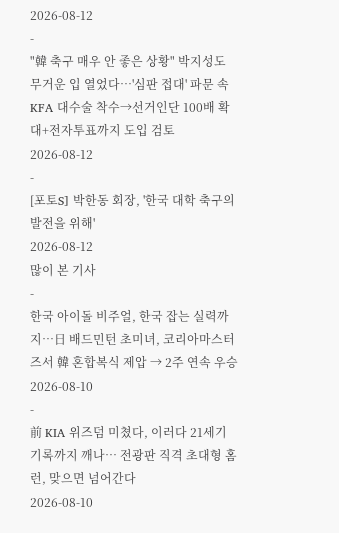2026-08-12
-
"韓 축구 매우 안 좋은 상황" 박지성도 무거운 입 열었다…'심판 접대' 파문 속 KFA 대수술 착수→선거인단 100배 확대+전자투표까지 도입 검토
2026-08-12
-
[포토S] 박한동 회장, '한국 대학 축구의 발전을 위해'
2026-08-12
많이 본 기사
-
한국 아이돌 비주얼, 한국 잡는 실력까지…日 배드민턴 초미녀, 코리아마스터즈서 韓 혼합복식 제압 → 2주 연속 우승
2026-08-10
-
前 KIA 위즈덤 미쳤다, 이러다 21세기 기록까지 깨나… 전광판 직격 초대형 홈런, 맞으면 넘어간다
2026-08-10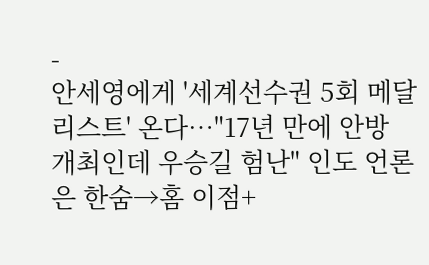-
안세영에게 '세계선수권 5회 메달리스트' 온다…"17년 만에 안방 개최인데 우승길 험난" 인도 언론은 한숨→홈 이점+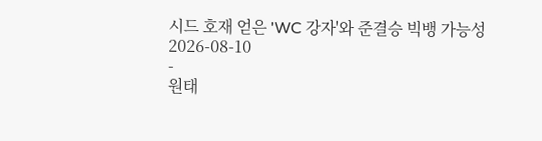시드 호재 얻은 'WC 강자'와 준결승 빅뱅 가능성
2026-08-10
-
원태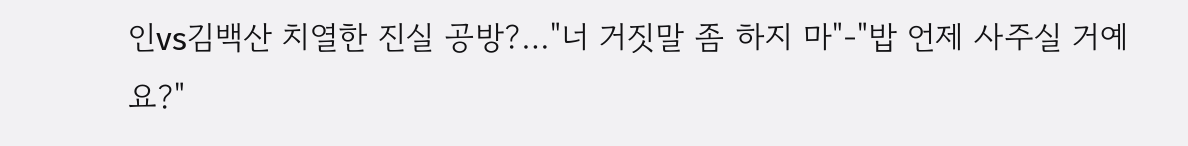인vs김백산 치열한 진실 공방?…"너 거짓말 좀 하지 마"-"밥 언제 사주실 거예요?"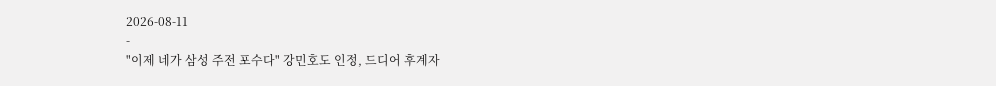2026-08-11
-
"이제 네가 삼성 주전 포수다" 강민호도 인정, 드디어 후계자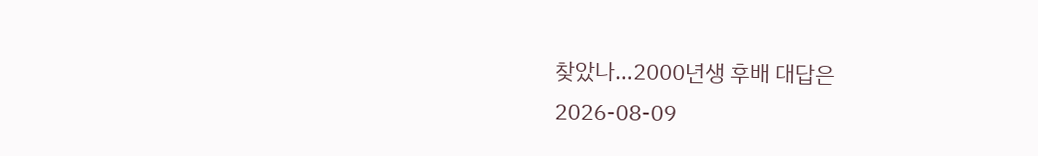찾았나…2000년생 후배 대답은
2026-08-09